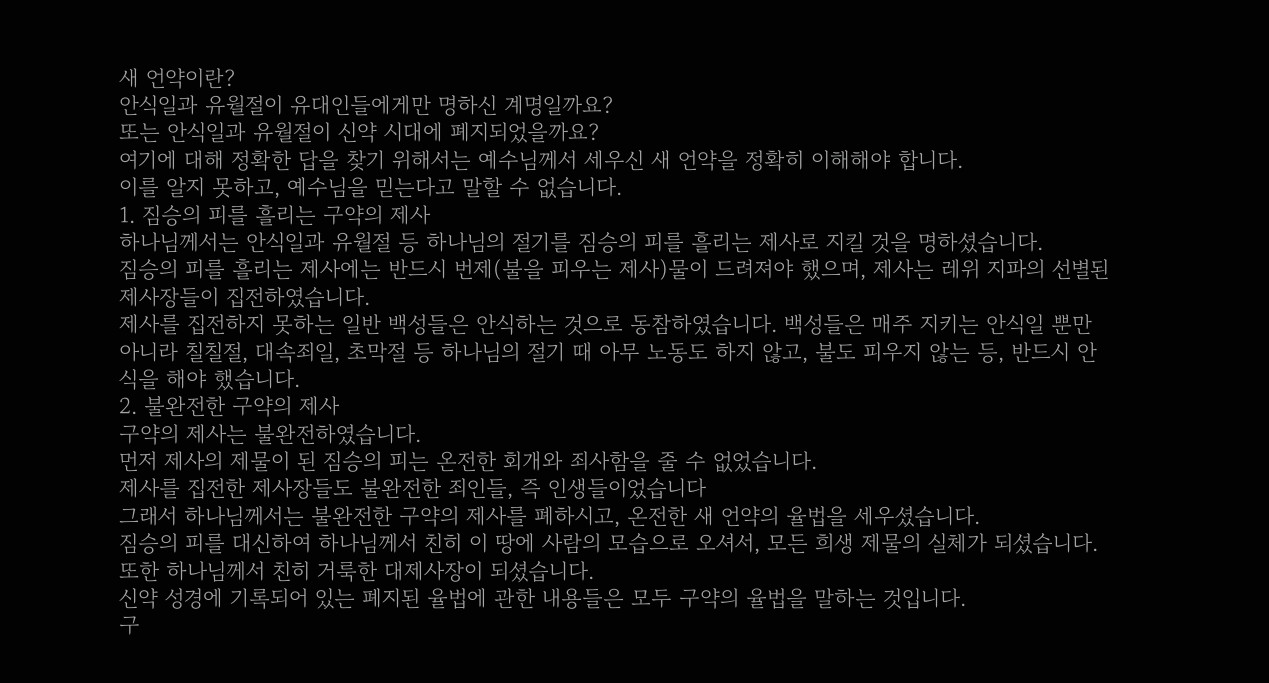새 언약이란?
안식일과 유월절이 유대인들에게만 명하신 계명일까요?
또는 안식일과 유월절이 신약 시대에 폐지되었을까요?
여기에 대해 정확한 답을 찾기 위해서는 예수님께서 세우신 새 언약을 정확히 이해해야 합니다.
이를 알지 못하고, 예수님을 믿는다고 말할 수 없습니다.
1. 짐승의 피를 흘리는 구약의 제사
하나님께서는 안식일과 유월절 등 하나님의 절기를 짐승의 피를 흘리는 제사로 지킬 것을 명하셨습니다.
짐승의 피를 흘리는 제사에는 반드시 번제(불을 피우는 제사)물이 드려져야 했으며, 제사는 레위 지파의 선별된 제사장들이 집전하였습니다.
제사를 집전하지 못하는 일반 백성들은 안식하는 것으로 동참하였습니다. 백성들은 매주 지키는 안식일 뿐만 아니라 칠칠절, 대속죄일, 초막절 등 하나님의 절기 때 아무 노동도 하지 않고, 불도 피우지 않는 등, 반드시 안식을 해야 했습니다.
2. 불완전한 구약의 제사
구약의 제사는 불완전하였습니다.
먼저 제사의 제물이 된 짐승의 피는 온전한 회개와 죄사함을 줄 수 없었습니다.
제사를 집전한 제사장들도 불완전한 죄인들, 즉 인생들이었습니다
그래서 하나님께서는 불완전한 구약의 제사를 폐하시고, 온전한 새 언약의 율법을 세우셨습니다.
짐승의 피를 대신하여 하나님께서 친히 이 땅에 사람의 모습으로 오셔서, 모든 희생 제물의 실체가 되셨습니다.
또한 하나님께서 친히 거룩한 대제사장이 되셨습니다.
신약 성경에 기록되어 있는 폐지된 율법에 관한 내용들은 모두 구약의 율법을 말하는 것입니다.
구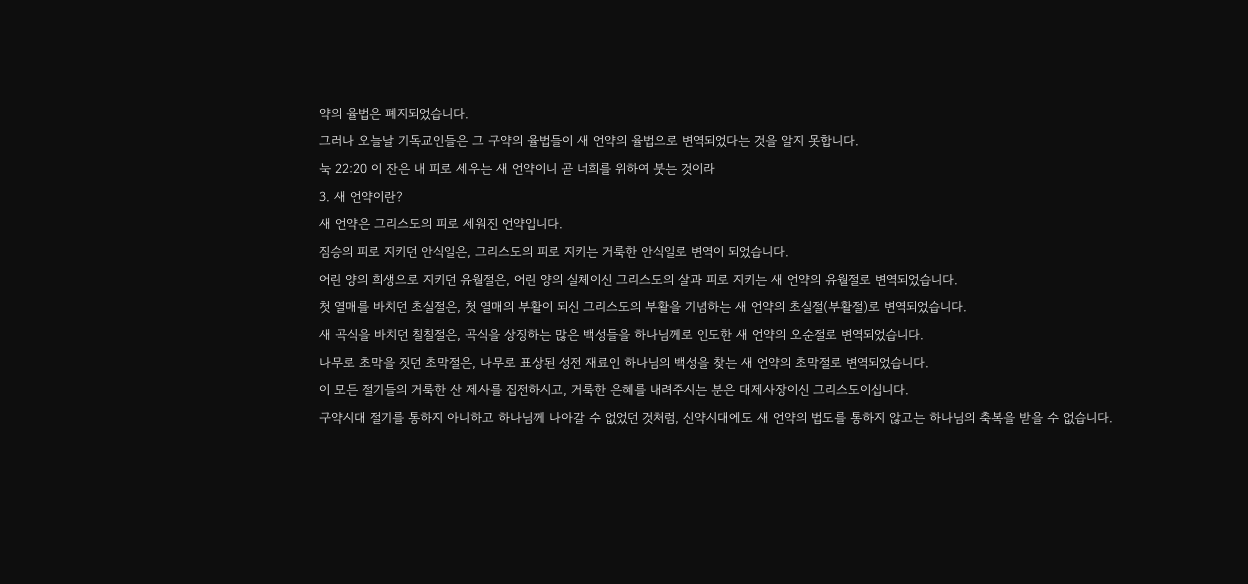약의 율법은 폐지되었습니다.
그러나 오늘날 기독교인들은 그 구약의 율법들이 새 언약의 율법으로 변역되었다는 것을 알지 못합니다.
눅 22:20 이 잔은 내 피로 세우는 새 언약이니 곧 너희를 위하여 붓는 것이라
3. 새 언약이란?
새 언약은 그리스도의 피로 세워진 언약입니다.
짐승의 피로 지키던 안식일은, 그리스도의 피로 지키는 거룩한 안식일로 변역이 되었습니다.
어린 양의 희생으로 지키던 유월절은, 어린 양의 실체이신 그리스도의 살과 피로 지키는 새 언약의 유월절로 변역되었습니다.
첫 열매를 바치던 초실절은, 첫 열매의 부활이 되신 그리스도의 부활을 기념하는 새 언약의 초실절(부활절)로 변역되었습니다.
새 곡식을 바치던 칠칠절은, 곡식을 상징하는 많은 백성들을 하나님께로 인도한 새 언약의 오순절로 변역되었습니다.
나무로 초막을 짓던 초막절은, 나무로 표상된 성전 재료인 하나님의 백성을 찾는 새 언약의 초막절로 변역되었습니다.
이 모든 절기들의 거룩한 산 제사를 집전하시고, 거룩한 은혜를 내려주시는 분은 대제사장이신 그리스도이십니다.
구약시대 절기를 통하지 아니하고 하나님께 나아갈 수 없었던 것처럼, 신약시대에도 새 언약의 법도를 통하지 않고는 하나님의 축복을 받을 수 없습니다.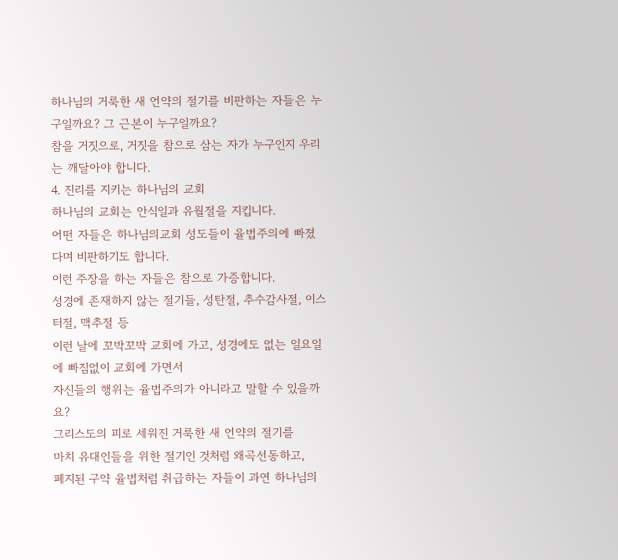하나님의 거룩한 새 언약의 절기를 비판하는 자들은 누구일까요? 그 근본이 누구일까요?
참을 거짓으로, 거짓을 참으로 삼는 자가 누구인지 우리는 깨달아야 합니다.
4. 진리를 지키는 하나님의 교회
하나님의 교회는 안식일과 유월절을 지킵니다.
어떤 자들은 하나님의교회 성도들이 율법주의에 빠졌다며 비판하기도 합니다.
이런 주장을 하는 자들은 참으로 가증합니다.
성경에 존재하지 않는 절기들, 성탄절, 추수감사절, 이스터절, 맥추절 등
이런 날에 꼬박꼬박 교회에 가고, 성경에도 없는 일요일에 빠짐없이 교회에 가면서
자신들의 행위는 율법주의가 아니라고 말할 수 있을까요?
그리스도의 피로 세워진 거룩한 새 언약의 절기를
마치 유대인들을 위한 절기인 것처럼 왜곡선동하고,
폐지된 구약 율법처럼 취급하는 자들이 과연 하나님의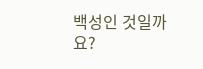백성인 것일까요?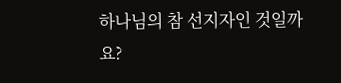하나님의 참 선지자인 것일까요?